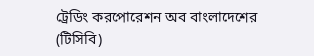ট্রেডিং করপোরেশন অব বাংলাদেশের (টিসিবি)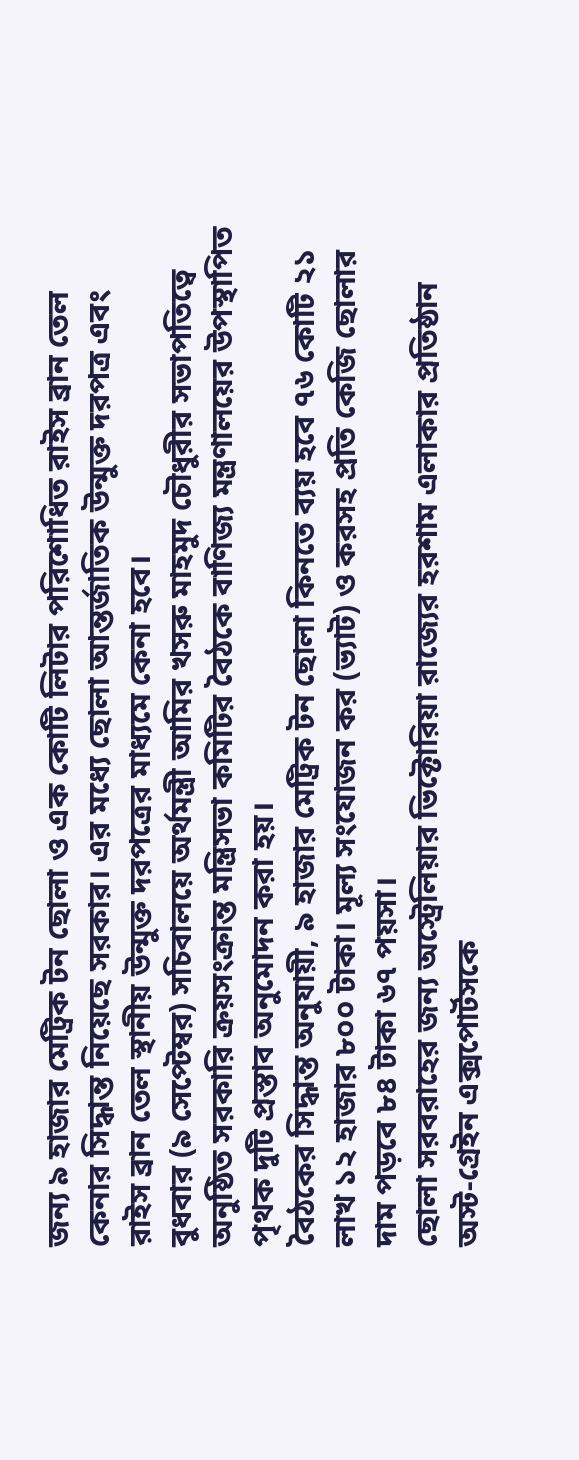জন্য ৯ হাজার মেট্রিক টন ছোলা ও এক কোটি লিটার পরিশোধিত রাইস ব্রান তেল কেনার সিদ্ধান্ত নিয়েছে সরকার। এর মধ্যে ছোলা আন্তর্জাতিক উন্মুক্ত দরপত্র এবং রাইস ব্রান তেল স্থানীয় উন্মুক্ত দরপত্রের মাধ্যমে কেনা হবে।
বুধবার (৯ সেপ্টেম্বর) সচিবালয়ে অর্থমন্ত্রী আমির খসরু মাহমুদ চৌধুরীর সভাপতিত্বে অনুষ্ঠিত সরকারি ক্রয়সংক্রান্ত মন্ত্রিসভা কমিটির বৈঠকে বাণিজ্য মন্ত্রণালয়ের উপস্থাপিত পৃথক দুটি প্রস্তাব অনুমোদন করা হয়।
বৈঠকের সিদ্ধান্ত অনুযায়ী, ৯ হাজার মেট্রিক টন ছোলা কিনতে ব্যয় হবে ৭৬ কোটি ২১ লাখ ১২ হাজার ৮০০ টাকা। মূল্য সংযোজন কর (ভ্যাট) ও করসহ প্রতি কেজি ছোলার দাম পড়বে ৮৪ টাকা ৬৭ পয়সা।
ছোলা সরবরাহের জন্য অস্ট্রেলিয়ার ভিক্টোরিয়া রাজ্যের হরশাম এলাকার প্রতিষ্ঠান অস্ট-গ্রেইন এক্সপোর্টসকে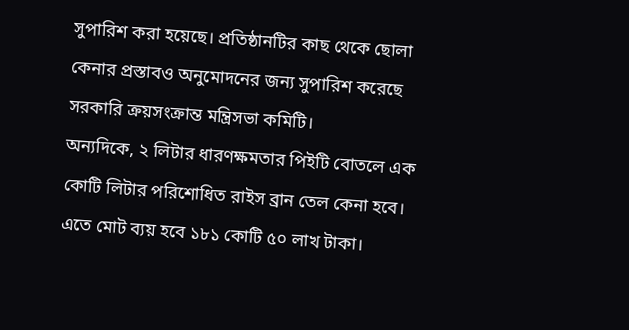সুপারিশ করা হয়েছে। প্রতিষ্ঠানটির কাছ থেকে ছোলা কেনার প্রস্তাবও অনুমোদনের জন্য সুপারিশ করেছে সরকারি ক্রয়সংক্রান্ত মন্ত্রিসভা কমিটি।
অন্যদিকে, ২ লিটার ধারণক্ষমতার পিইটি বোতলে এক কোটি লিটার পরিশোধিত রাইস ব্রান তেল কেনা হবে। এতে মোট ব্যয় হবে ১৮১ কোটি ৫০ লাখ টাকা।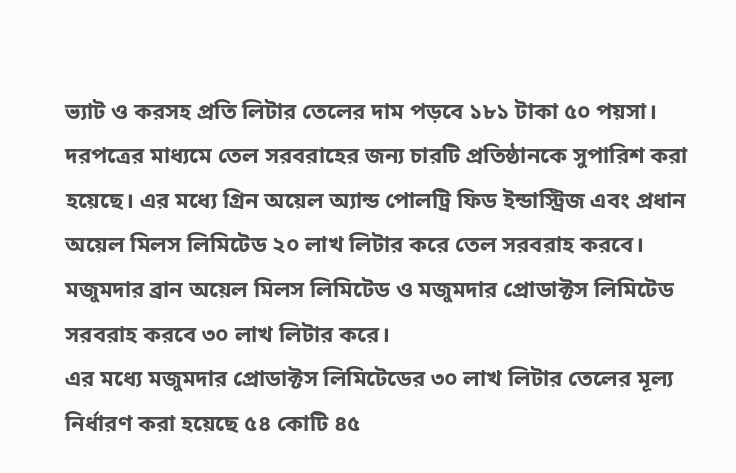ভ্যাট ও করসহ প্রতি লিটার তেলের দাম পড়বে ১৮১ টাকা ৫০ পয়সা।
দরপত্রের মাধ্যমে তেল সরবরাহের জন্য চারটি প্রতিষ্ঠানকে সুপারিশ করা হয়েছে। এর মধ্যে গ্রিন অয়েল অ্যান্ড পোলট্রি ফিড ইন্ডাস্ট্রিজ এবং প্রধান অয়েল মিলস লিমিটেড ২০ লাখ লিটার করে তেল সরবরাহ করবে। মজুমদার ব্রান অয়েল মিলস লিমিটেড ও মজুমদার প্রোডাক্টস লিমিটেড সরবরাহ করবে ৩০ লাখ লিটার করে।
এর মধ্যে মজুমদার প্রোডাক্টস লিমিটেডের ৩০ লাখ লিটার তেলের মূল্য নির্ধারণ করা হয়েছে ৫৪ কোটি ৪৫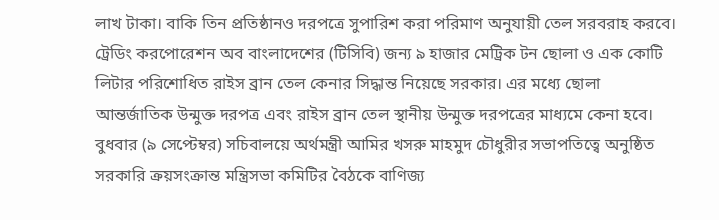লাখ টাকা। বাকি তিন প্রতিষ্ঠানও দরপত্রে সুপারিশ করা পরিমাণ অনুযায়ী তেল সরবরাহ করবে।
ট্রেডিং করপোরেশন অব বাংলাদেশের (টিসিবি) জন্য ৯ হাজার মেট্রিক টন ছোলা ও এক কোটি লিটার পরিশোধিত রাইস ব্রান তেল কেনার সিদ্ধান্ত নিয়েছে সরকার। এর মধ্যে ছোলা আন্তর্জাতিক উন্মুক্ত দরপত্র এবং রাইস ব্রান তেল স্থানীয় উন্মুক্ত দরপত্রের মাধ্যমে কেনা হবে।
বুধবার (৯ সেপ্টেম্বর) সচিবালয়ে অর্থমন্ত্রী আমির খসরু মাহমুদ চৌধুরীর সভাপতিত্বে অনুষ্ঠিত সরকারি ক্রয়সংক্রান্ত মন্ত্রিসভা কমিটির বৈঠকে বাণিজ্য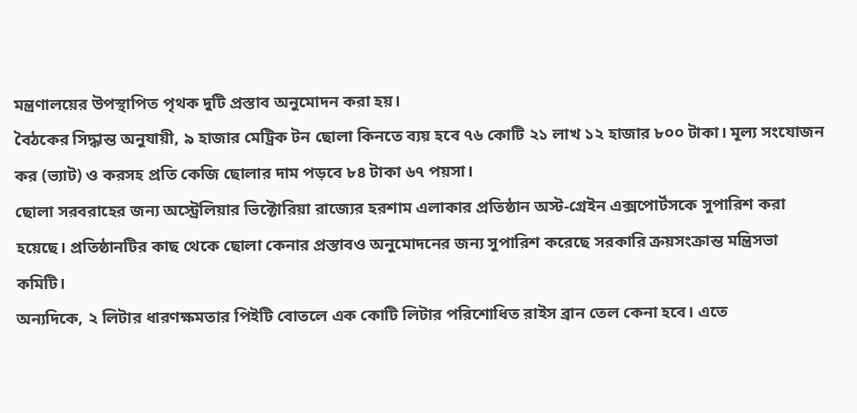মন্ত্রণালয়ের উপস্থাপিত পৃথক দুটি প্রস্তাব অনুমোদন করা হয়।
বৈঠকের সিদ্ধান্ত অনুযায়ী, ৯ হাজার মেট্রিক টন ছোলা কিনতে ব্যয় হবে ৭৬ কোটি ২১ লাখ ১২ হাজার ৮০০ টাকা। মূল্য সংযোজন কর (ভ্যাট) ও করসহ প্রতি কেজি ছোলার দাম পড়বে ৮৪ টাকা ৬৭ পয়সা।
ছোলা সরবরাহের জন্য অস্ট্রেলিয়ার ভিক্টোরিয়া রাজ্যের হরশাম এলাকার প্রতিষ্ঠান অস্ট-গ্রেইন এক্সপোর্টসকে সুপারিশ করা হয়েছে। প্রতিষ্ঠানটির কাছ থেকে ছোলা কেনার প্রস্তাবও অনুমোদনের জন্য সুপারিশ করেছে সরকারি ক্রয়সংক্রান্ত মন্ত্রিসভা কমিটি।
অন্যদিকে, ২ লিটার ধারণক্ষমতার পিইটি বোতলে এক কোটি লিটার পরিশোধিত রাইস ব্রান তেল কেনা হবে। এতে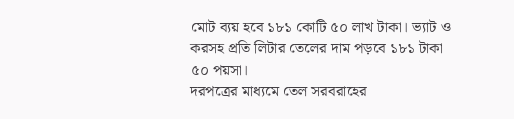মোট ব্যয় হবে ১৮১ কোটি ৫০ লাখ টাকা। ভ্যাট ও করসহ প্রতি লিটার তেলের দাম পড়বে ১৮১ টাকা ৫০ পয়সা।
দরপত্রের মাধ্যমে তেল সরবরাহের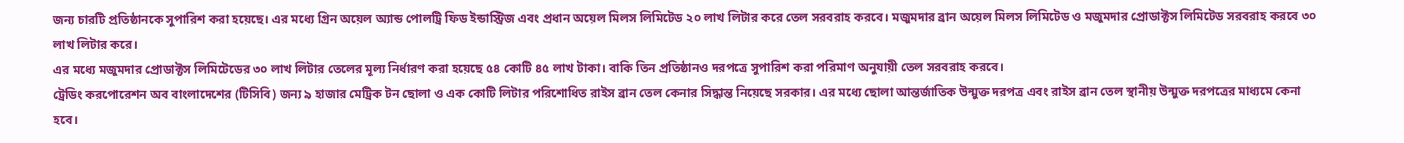জন্য চারটি প্রতিষ্ঠানকে সুপারিশ করা হয়েছে। এর মধ্যে গ্রিন অয়েল অ্যান্ড পোলট্রি ফিড ইন্ডাস্ট্রিজ এবং প্রধান অয়েল মিলস লিমিটেড ২০ লাখ লিটার করে তেল সরবরাহ করবে। মজুমদার ব্রান অয়েল মিলস লিমিটেড ও মজুমদার প্রোডাক্টস লিমিটেড সরবরাহ করবে ৩০ লাখ লিটার করে।
এর মধ্যে মজুমদার প্রোডাক্টস লিমিটেডের ৩০ লাখ লিটার তেলের মূল্য নির্ধারণ করা হয়েছে ৫৪ কোটি ৪৫ লাখ টাকা। বাকি তিন প্রতিষ্ঠানও দরপত্রে সুপারিশ করা পরিমাণ অনুযায়ী তেল সরবরাহ করবে।
ট্রেডিং করপোরেশন অব বাংলাদেশের (টিসিবি) জন্য ৯ হাজার মেট্রিক টন ছোলা ও এক কোটি লিটার পরিশোধিত রাইস ব্রান তেল কেনার সিদ্ধান্ত নিয়েছে সরকার। এর মধ্যে ছোলা আন্তর্জাতিক উন্মুক্ত দরপত্র এবং রাইস ব্রান তেল স্থানীয় উন্মুক্ত দরপত্রের মাধ্যমে কেনা হবে।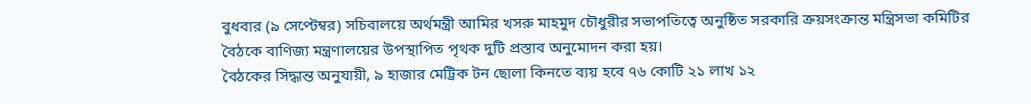বুধবার (৯ সেপ্টেম্বর) সচিবালয়ে অর্থমন্ত্রী আমির খসরু মাহমুদ চৌধুরীর সভাপতিত্বে অনুষ্ঠিত সরকারি ক্রয়সংক্রান্ত মন্ত্রিসভা কমিটির বৈঠকে বাণিজ্য মন্ত্রণালয়ের উপস্থাপিত পৃথক দুটি প্রস্তাব অনুমোদন করা হয়।
বৈঠকের সিদ্ধান্ত অনুযায়ী, ৯ হাজার মেট্রিক টন ছোলা কিনতে ব্যয় হবে ৭৬ কোটি ২১ লাখ ১২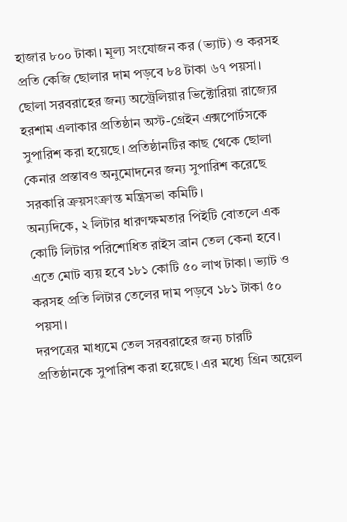হাজার ৮০০ টাকা। মূল্য সংযোজন কর (ভ্যাট) ও করসহ প্রতি কেজি ছোলার দাম পড়বে ৮৪ টাকা ৬৭ পয়সা।
ছোলা সরবরাহের জন্য অস্ট্রেলিয়ার ভিক্টোরিয়া রাজ্যের হরশাম এলাকার প্রতিষ্ঠান অস্ট-গ্রেইন এক্সপোর্টসকে সুপারিশ করা হয়েছে। প্রতিষ্ঠানটির কাছ থেকে ছোলা কেনার প্রস্তাবও অনুমোদনের জন্য সুপারিশ করেছে সরকারি ক্রয়সংক্রান্ত মন্ত্রিসভা কমিটি।
অন্যদিকে, ২ লিটার ধারণক্ষমতার পিইটি বোতলে এক কোটি লিটার পরিশোধিত রাইস ব্রান তেল কেনা হবে। এতে মোট ব্যয় হবে ১৮১ কোটি ৫০ লাখ টাকা। ভ্যাট ও করসহ প্রতি লিটার তেলের দাম পড়বে ১৮১ টাকা ৫০ পয়সা।
দরপত্রের মাধ্যমে তেল সরবরাহের জন্য চারটি প্রতিষ্ঠানকে সুপারিশ করা হয়েছে। এর মধ্যে গ্রিন অয়েল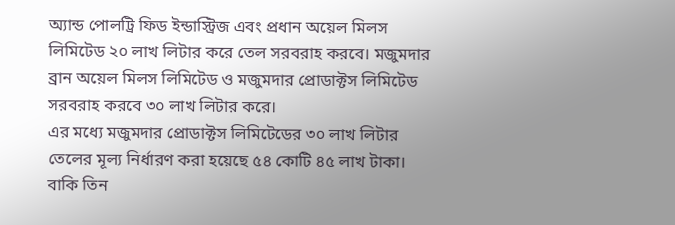অ্যান্ড পোলট্রি ফিড ইন্ডাস্ট্রিজ এবং প্রধান অয়েল মিলস লিমিটেড ২০ লাখ লিটার করে তেল সরবরাহ করবে। মজুমদার ব্রান অয়েল মিলস লিমিটেড ও মজুমদার প্রোডাক্টস লিমিটেড সরবরাহ করবে ৩০ লাখ লিটার করে।
এর মধ্যে মজুমদার প্রোডাক্টস লিমিটেডের ৩০ লাখ লিটার তেলের মূল্য নির্ধারণ করা হয়েছে ৫৪ কোটি ৪৫ লাখ টাকা। বাকি তিন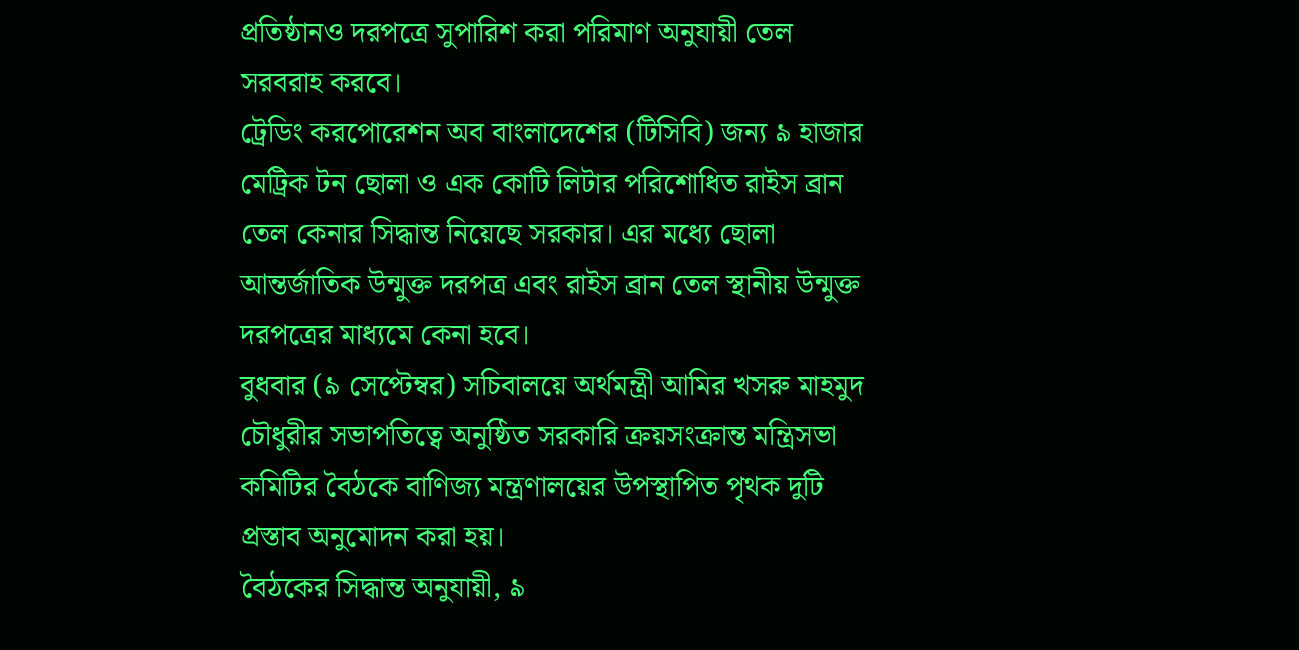প্রতিষ্ঠানও দরপত্রে সুপারিশ করা পরিমাণ অনুযায়ী তেল সরবরাহ করবে।
ট্রেডিং করপোরেশন অব বাংলাদেশের (টিসিবি) জন্য ৯ হাজার মেট্রিক টন ছোলা ও এক কোটি লিটার পরিশোধিত রাইস ব্রান তেল কেনার সিদ্ধান্ত নিয়েছে সরকার। এর মধ্যে ছোলা আন্তর্জাতিক উন্মুক্ত দরপত্র এবং রাইস ব্রান তেল স্থানীয় উন্মুক্ত দরপত্রের মাধ্যমে কেনা হবে।
বুধবার (৯ সেপ্টেম্বর) সচিবালয়ে অর্থমন্ত্রী আমির খসরু মাহমুদ চৌধুরীর সভাপতিত্বে অনুষ্ঠিত সরকারি ক্রয়সংক্রান্ত মন্ত্রিসভা কমিটির বৈঠকে বাণিজ্য মন্ত্রণালয়ের উপস্থাপিত পৃথক দুটি প্রস্তাব অনুমোদন করা হয়।
বৈঠকের সিদ্ধান্ত অনুযায়ী, ৯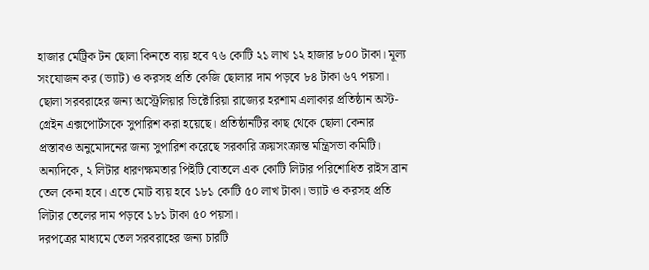হাজার মেট্রিক টন ছোলা কিনতে ব্যয় হবে ৭৬ কোটি ২১ লাখ ১২ হাজার ৮০০ টাকা। মূল্য সংযোজন কর (ভ্যাট) ও করসহ প্রতি কেজি ছোলার দাম পড়বে ৮৪ টাকা ৬৭ পয়সা।
ছোলা সরবরাহের জন্য অস্ট্রেলিয়ার ভিক্টোরিয়া রাজ্যের হরশাম এলাকার প্রতিষ্ঠান অস্ট-গ্রেইন এক্সপোর্টসকে সুপারিশ করা হয়েছে। প্রতিষ্ঠানটির কাছ থেকে ছোলা কেনার প্রস্তাবও অনুমোদনের জন্য সুপারিশ করেছে সরকারি ক্রয়সংক্রান্ত মন্ত্রিসভা কমিটি।
অন্যদিকে, ২ লিটার ধারণক্ষমতার পিইটি বোতলে এক কোটি লিটার পরিশোধিত রাইস ব্রান তেল কেনা হবে। এতে মোট ব্যয় হবে ১৮১ কোটি ৫০ লাখ টাকা। ভ্যাট ও করসহ প্রতি লিটার তেলের দাম পড়বে ১৮১ টাকা ৫০ পয়সা।
দরপত্রের মাধ্যমে তেল সরবরাহের জন্য চারটি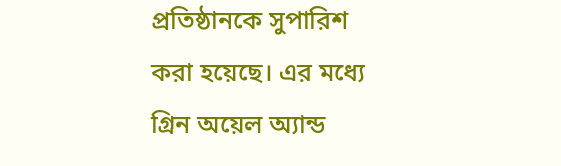প্রতিষ্ঠানকে সুপারিশ করা হয়েছে। এর মধ্যে গ্রিন অয়েল অ্যান্ড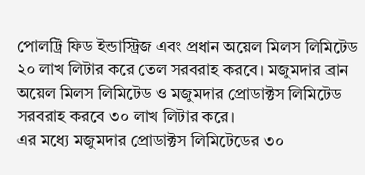পোলট্রি ফিড ইন্ডাস্ট্রিজ এবং প্রধান অয়েল মিলস লিমিটেড ২০ লাখ লিটার করে তেল সরবরাহ করবে। মজুমদার ব্রান অয়েল মিলস লিমিটেড ও মজুমদার প্রোডাক্টস লিমিটেড সরবরাহ করবে ৩০ লাখ লিটার করে।
এর মধ্যে মজুমদার প্রোডাক্টস লিমিটেডের ৩০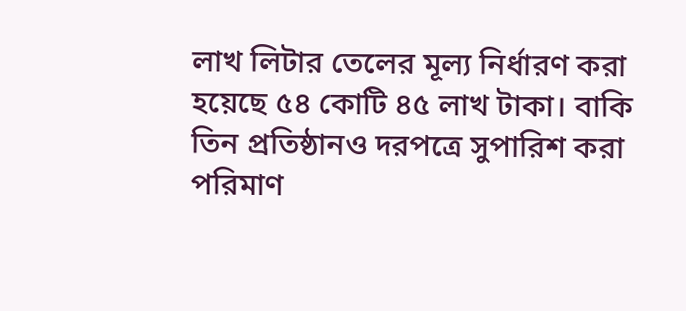লাখ লিটার তেলের মূল্য নির্ধারণ করা হয়েছে ৫৪ কোটি ৪৫ লাখ টাকা। বাকি তিন প্রতিষ্ঠানও দরপত্রে সুপারিশ করা পরিমাণ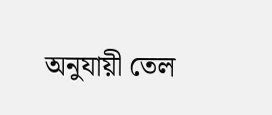অনুযায়ী তেল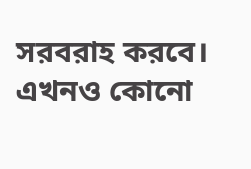সরবরাহ করবে।
এখনও কোনো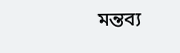মন্তব্য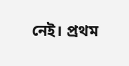নেই। প্রথম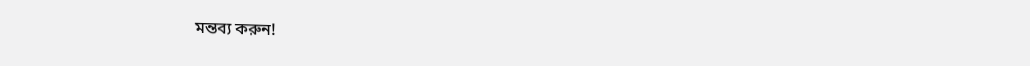মন্তব্য করুন!